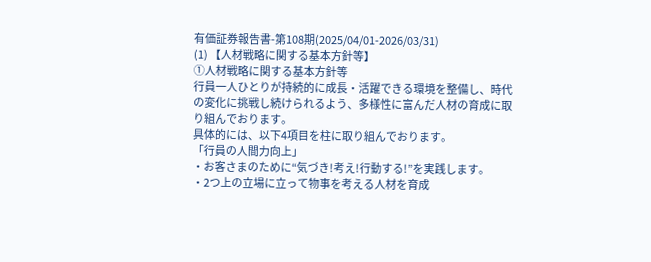有価証券報告書-第108期(2025/04/01-2026/03/31)
(1) 【人材戦略に関する基本方針等】
①人材戦略に関する基本方針等
行員一人ひとりが持続的に成長・活躍できる環境を整備し、時代の変化に挑戦し続けられるよう、多様性に富んだ人材の育成に取り組んでおります。
具体的には、以下4項目を柱に取り組んでおります。
「行員の人間力向上」
・お客さまのために“気づき!考え!行動する!”を実践します。
・2つ上の立場に立って物事を考える人材を育成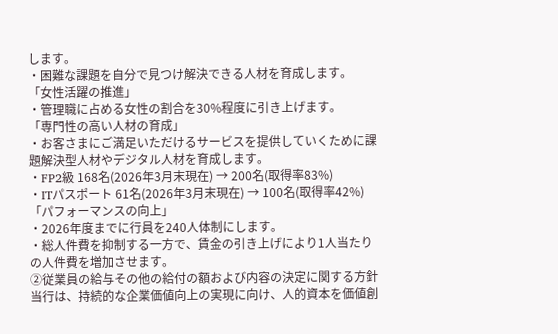します。
・困難な課題を自分で見つけ解決できる人材を育成します。
「女性活躍の推進」
・管理職に占める女性の割合を30%程度に引き上げます。
「専門性の高い人材の育成」
・お客さまにご満足いただけるサービスを提供していくために課題解決型人材やデジタル人材を育成します。
・FP2級 168名(2026年3月末現在) → 200名(取得率83%)
・ITパスポート 61名(2026年3月末現在) → 100名(取得率42%)
「パフォーマンスの向上」
・2026年度までに行員を240人体制にします。
・総人件費を抑制する一方で、賃金の引き上げにより1人当たりの人件費を増加させます。
②従業員の給与その他の給付の額および内容の決定に関する方針
当行は、持続的な企業価値向上の実現に向け、人的資本を価値創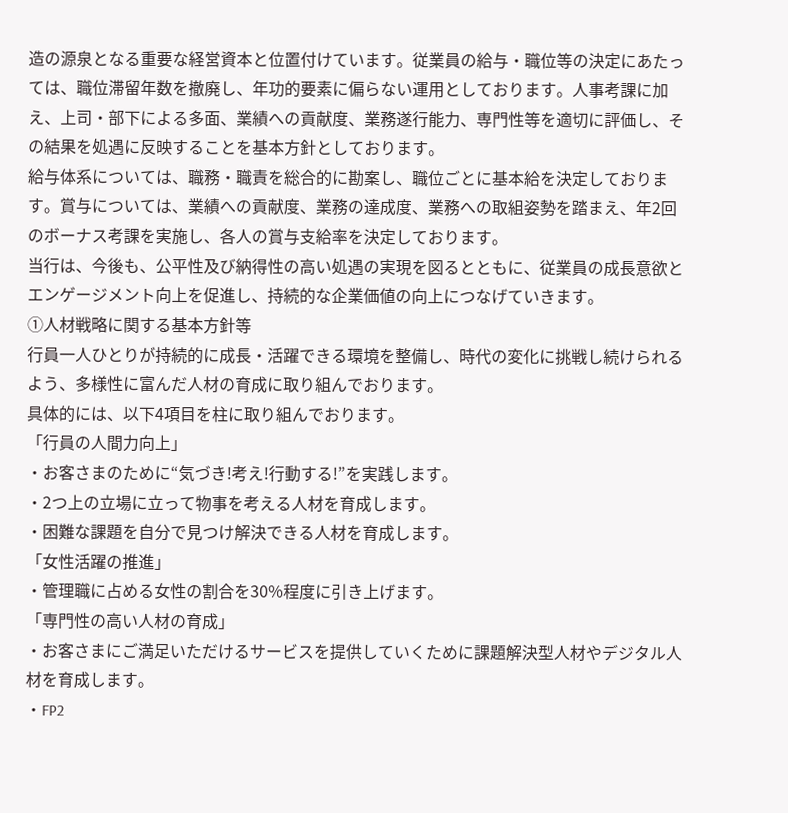造の源泉となる重要な経営資本と位置付けています。従業員の給与・職位等の決定にあたっては、職位滞留年数を撤廃し、年功的要素に偏らない運用としております。人事考課に加え、上司・部下による多面、業績への貢献度、業務遂行能力、専門性等を適切に評価し、その結果を処遇に反映することを基本方針としております。
給与体系については、職務・職責を総合的に勘案し、職位ごとに基本給を決定しております。賞与については、業績への貢献度、業務の達成度、業務への取組姿勢を踏まえ、年2回のボーナス考課を実施し、各人の賞与支給率を決定しております。
当行は、今後も、公平性及び納得性の高い処遇の実現を図るとともに、従業員の成長意欲とエンゲージメント向上を促進し、持続的な企業価値の向上につなげていきます。
①人材戦略に関する基本方針等
行員一人ひとりが持続的に成長・活躍できる環境を整備し、時代の変化に挑戦し続けられるよう、多様性に富んだ人材の育成に取り組んでおります。
具体的には、以下4項目を柱に取り組んでおります。
「行員の人間力向上」
・お客さまのために“気づき!考え!行動する!”を実践します。
・2つ上の立場に立って物事を考える人材を育成します。
・困難な課題を自分で見つけ解決できる人材を育成します。
「女性活躍の推進」
・管理職に占める女性の割合を30%程度に引き上げます。
「専門性の高い人材の育成」
・お客さまにご満足いただけるサービスを提供していくために課題解決型人材やデジタル人材を育成します。
・FP2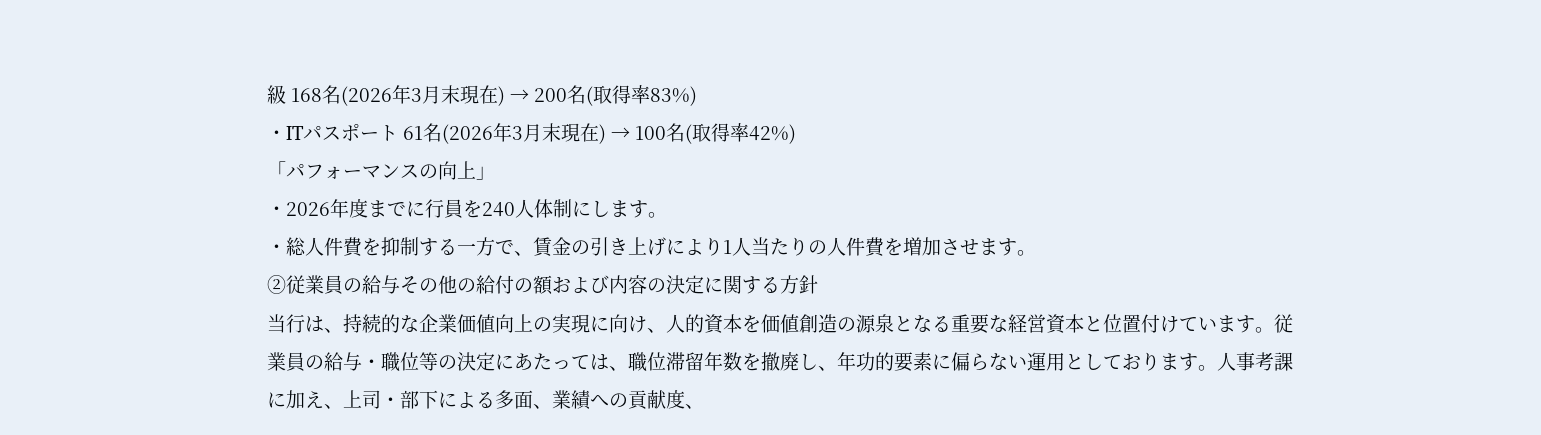級 168名(2026年3月末現在) → 200名(取得率83%)
・ITパスポート 61名(2026年3月末現在) → 100名(取得率42%)
「パフォーマンスの向上」
・2026年度までに行員を240人体制にします。
・総人件費を抑制する一方で、賃金の引き上げにより1人当たりの人件費を増加させます。
②従業員の給与その他の給付の額および内容の決定に関する方針
当行は、持続的な企業価値向上の実現に向け、人的資本を価値創造の源泉となる重要な経営資本と位置付けています。従業員の給与・職位等の決定にあたっては、職位滞留年数を撤廃し、年功的要素に偏らない運用としております。人事考課に加え、上司・部下による多面、業績への貢献度、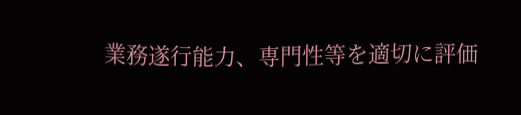業務遂行能力、専門性等を適切に評価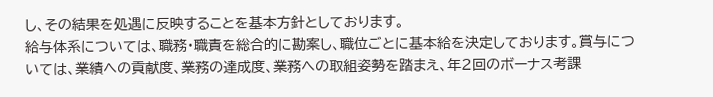し、その結果を処遇に反映することを基本方針としております。
給与体系については、職務・職責を総合的に勘案し、職位ごとに基本給を決定しております。賞与については、業績への貢献度、業務の達成度、業務への取組姿勢を踏まえ、年2回のボーナス考課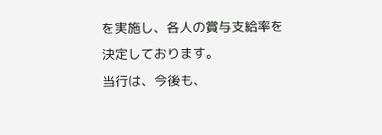を実施し、各人の賞与支給率を決定しております。
当行は、今後も、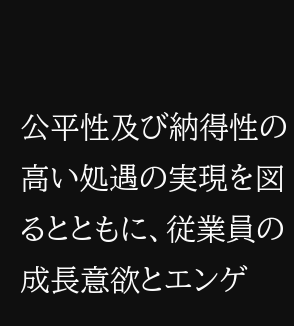公平性及び納得性の高い処遇の実現を図るとともに、従業員の成長意欲とエンゲ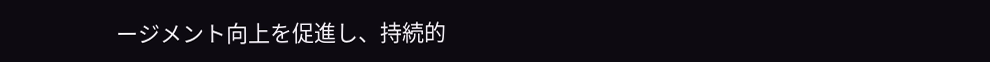ージメント向上を促進し、持続的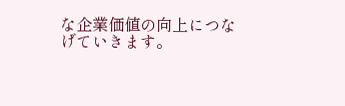な企業価値の向上につなげていきます。